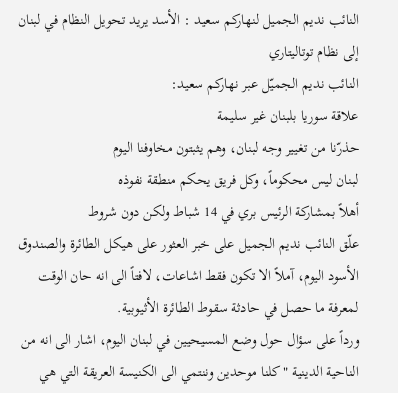النائب نديم الجميل لنهاركم سعيد : الأسد يريد تحويل النظام في لبنان إلى نظام توتاليتاري
النائب نديم الجميّل عبر نهاركم سعيد:
علاقة سوريا بلبنان غير سليمة
حذرّنا من تغيير وجه لبنان، وهم يثبتون مخاوفنا اليوم
لبنان ليس محكوماً، وكل فريق يحكم منطقة نفوذه
أهلاً بمشاركة الرئيس بري في 14 شباط ولكن دون شروط
علّق النائب نديم الجميل على خبر العثور على هيكل الطائرة والصندوق الأسود اليوم، آملاً الا تكون فقط اشاعات، لافتاً الى انه حان الوقت لمعرفة ما حصل في حادثة سقوط الطائرة الأثيوبية.
ورداً على سؤال حول وضع المسيحيين في لبنان اليوم، اشار الى انه من الناحية الدينية "كلنا موحدين وننتمي الى الكنيسة العريقة التي هي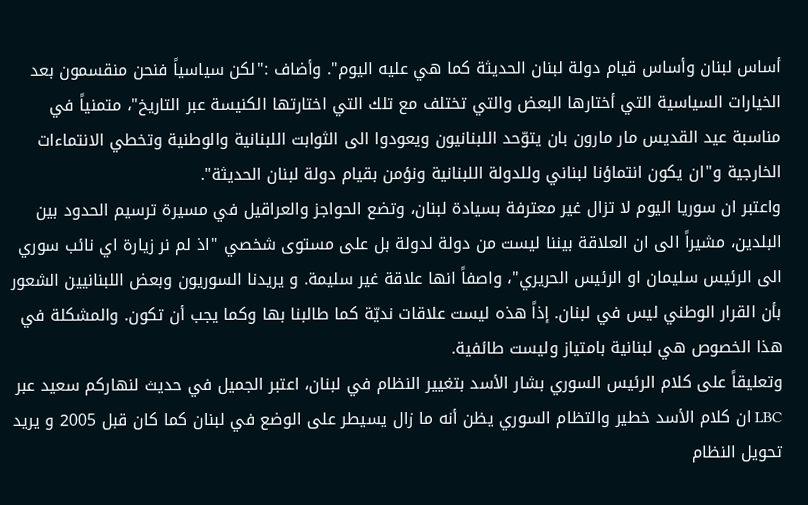أساس لبنان وأساس قيام دولة لبنان الحديثة كما هي عليه اليوم". وأضاف :"لكن سياسياً فنحن منقسمون بعد الخيارات السياسية التي أختارها البعض والتي تختلف مع تلك التي اختارتها الكنيسة عبر التاريخ"، متمنياً في مناسبة عيد القديس مار مارون بان يتوّحد اللبنانيون ويعودوا الى الثوابت اللبنانية والوطنية وتخطي الانتماءات الخارجية و"ان يكون انتماؤنا لبناني وللدولة اللبنانية ونؤمن بقيام دولة لبنان الحديثة".
واعتبر ان سوريا اليوم لا تزال غير معترفة بسيادة لبنان، وتضع الحواجز والعراقيل في مسيرة ترسيم الحدود بين البلدين، مشيراً الى ان العلاقة بيننا ليست من دولة لدولة بل على مستوى شخصي "اذ لم نر زيارة اي نائب سوري الى الرئيس سليمان او الرئيس الحريري"، واصفاً انها علاقة غير سليمة. و يريدنا السوريون وبعض اللبنانيين الشعور بأن القرار الوطني ليس في لبنان. إذاً هذه ليست علاقات نديّة كما طالبنا بها وكما يجب أن تكون. والمشكلة في هذا الخصوص هي لبنانية بامتياز وليست طائفية.
وتعليقاً على كلام الرئيس السوري بشار الأسد بتغيير النظام في لبنان، اعتبر الجميل في حديث لنهاركم سعيد عبر LBC ان كلام الأسد خطير والتظام السوري يظن أنه ما زال يسيطر على الوضع في لبنان كما كان قبل 2005 و يريد تحويل النظام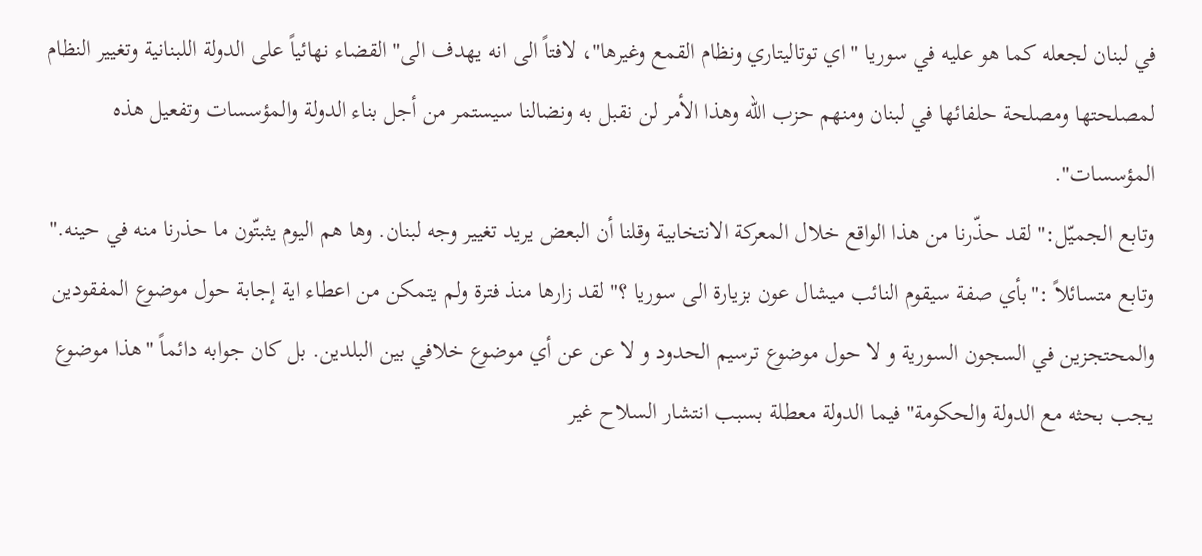في لبنان لجعله كما هو عليه في سوريا "اي توتاليتاري ونظام القمع وغيرها"، لافتاً الى انه يهدف الى"القضاء نهائياً على الدولة اللبنانية وتغيير النظام لمصلحتها ومصلحة حلفائها في لبنان ومنهم حزب الله وهذا الأمر لن نقبل به ونضالنا سيستمر من أجل بناء الدولة والمؤسسات وتفعيل هذه المؤسسات".
وتابع الجميّل:" لقد حذّرنا من هذا الواقع خلال المعركة الانتخابية وقلنا أن البعض يريد تغيير وجه لبنان. وها هم اليوم يثبتّون ما حذرنا منه في حينه."
وتابع متسائلاً :"بأي صفة سيقوم النائب ميشال عون بزيارة الى سوريا ؟" لقد زارها منذ فترة ولم يتمكن من اعطاء اية إجابة حول موضوع المفقودين والمحتجزين في السجون السورية و لا حول موضوع ترسيم الحدود و لا عن عن أي موضوع خلافي بين البلدين. بل كان جوابه دائماً "هذا موضوع يجب بحثه مع الدولة والحكومة" فيما الدولة معطلة بسبب انتشار السلاح غير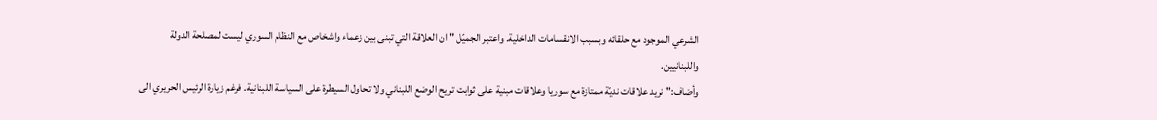الشرعي الموجود مع حلقائه وبسبب الانقسامات الداخلية. واعتبر الجميّل " ان العلاقة التي تبنى بين زعماء واشخاص مع النظام السوري ليست لمصلحة الدولة واللبنانيين.
وأضاف:" نريد علاقات نديّة ممتازة مع سوريا وعلاقات مبنية على ثوابت تريح الوضع اللبناني ولا تحاول السيطرة على السياسة اللبنانية. فرغم زيارة الرئيس الحريري الى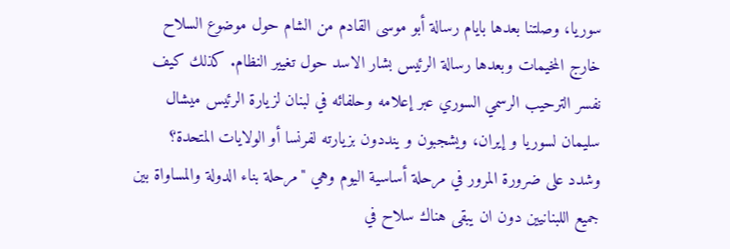سوريا، وصلتنا بعدها بايام رسالة أبو موسى القادم من الشام حول موضوع السلاح خارج المخيمات وبعدها رسالة الرئيس بشار الاسد حول تغيير النظام. كذلك كيف نفسر الترحيب الرسمي السوري عبر إعلامه وحلفائه في لبنان لزيارة الرئيس ميشال سليمان لسوريا و إيران، ويشجبون و ينددون بزيارته لفرنسا أو الولايات المتحدة؟
وشدد على ضرورة المرور في مرحلة أساسية اليوم وهي "مرحلة بناء الدولة والمساواة بين جميع اللبنانيين دون ان يبقى هناك سلاح في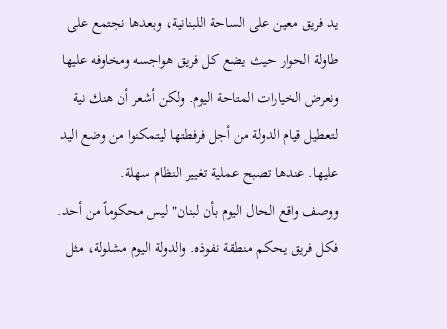يد فريق معين على الساحة اللبنانية، وبعدها نجتمع على طاولة الحوار حيث يضع كل فريق هواجسه ومخاوفه عليها ونعرض الخيارات المتاحة اليوم. ولكن أشعر أن هنك نية لتعطيل قيام الدولة من أجل فرفطتها ليتمكنوا من وضع اليد عليها. عندها تصبح عملية تغيير النظام سهلة.
ووصف واقع الحال اليوم بأن لبنان" ليس محكوماً من أحد. فكل فريق يحكم منطقة نفوذه. والدولة اليوم مشلولة، مثل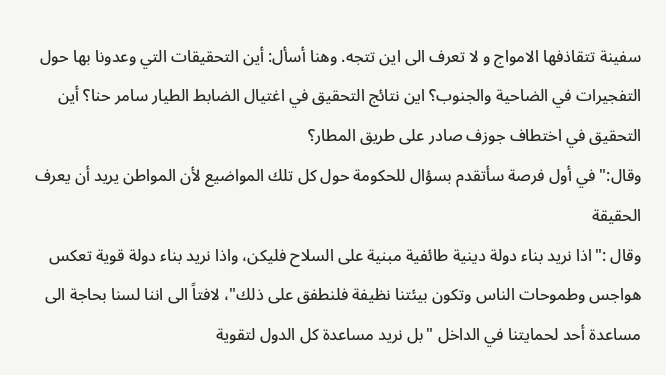سفينة تتقاذفها الامواج و لا تعرف الى اين تتجه. وهنا أسأل: أين التحقيقات التي وعدونا بها حول التفجيرات في الضاحية والجنوب؟ اين نتائج التحقيق في اغتيال الضابط الطيار سامر حنا؟ أين التحقيق في اختطاف جوزف صادر على طريق المطار؟
وقال:" في أول فرصة سأتقدم بسؤال للحكومة حول كل تلك المواضيع لأن المواطن يريد أن يعرف الحقيقة
وقال :"اذا نريد بناء دولة دينية طائفية مبنية على السلاح فليكن، واذا نريد بناء دولة قوية تعكس هواجس وطموحات الناس وتكون بيئتنا نظيفة فلنطفق على ذلك"، لافتاً الى اننا لسنا بحاجة الى مساعدة أحد لحمايتنا في الداخل "بل نريد مساعدة كل الدول لتقوية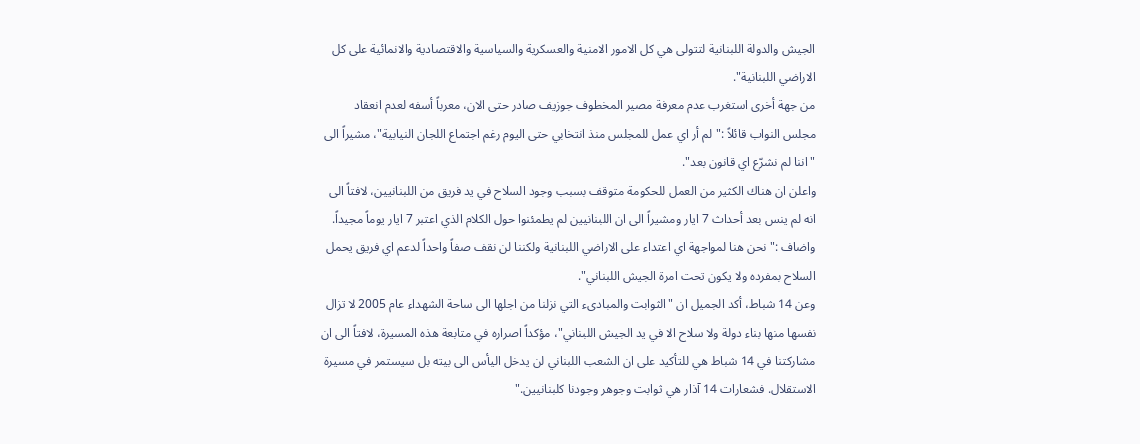الجيش والدولة اللبنانية لتتولى هي كل الامور الامنية والعسكرية والسياسية والاقتصادية والانمائية على كل الاراضي اللبنانية".
من جهة أخرى استغرب عدم معرفة مصير المخطوف جوزيف صادر حتى الان، معرباً أسفه لعدم انعقاد مجلس النواب قائلاً :"لم أر اي عمل للمجلس منذ انتخابي حتى اليوم رغم اجتماع اللجان النيابية"، مشيراً الى "اننا لم نشرّع اي قانون بعد".
واعلن ان هناك الكثير من العمل للحكومة متوقف بسبب وجود السلاح في يد فريق من اللبنانيين، لافتاً الى انه لم ينس بعد أحداث 7 ايار ومشيراً الى ان اللبنانيين لم يطمئنوا حول الكلام الذي اعتبر 7 ايار يوماً مجيداً. واضاف :"نحن هنا لمواجهة اي اعتداء على الاراضي اللبنانية ولكننا لن نقف صفاً واحداً لدعم اي فريق يحمل السلاح بمفرده ولا يكون تحت امرة الجيش اللبناني".
وعن 14 شباط، أكد الجميل ان "الثوابت والمبادىء التي نزلنا من اجلها الى ساحة الشهداء عام 2005 لا تزال نفسها منها بناء دولة ولا سلاح الا في يد الجيش اللبناني"، مؤكداً اصراره في متابعة هذه المسيرة، لافتاً الى ان مشاركتنا في 14 شباط هي للتأكيد على ان الشعب اللبناني لن يدخل اليأس الى بيته بل سيستمر في مسيرة الاستقلال. فشعارات 14 آذار هي ثوابت وجوهر وجودنا كلبنانيين."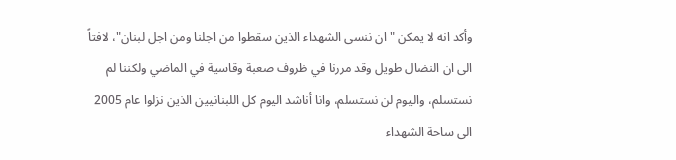وأكد انه لا يمكن "ان ننسى الشهداء الذين سقطوا من اجلنا ومن اجل لبنان"، لافتاً الى ان النضال طويل وقد مررنا في ظروف صعبة وقاسية في الماضي ولكننا لم نستسلم، واليوم لن نستسلم، وانا أناشد اليوم كل اللبنانيين الذين نزلوا عام 2005 الى ساحة الشهداء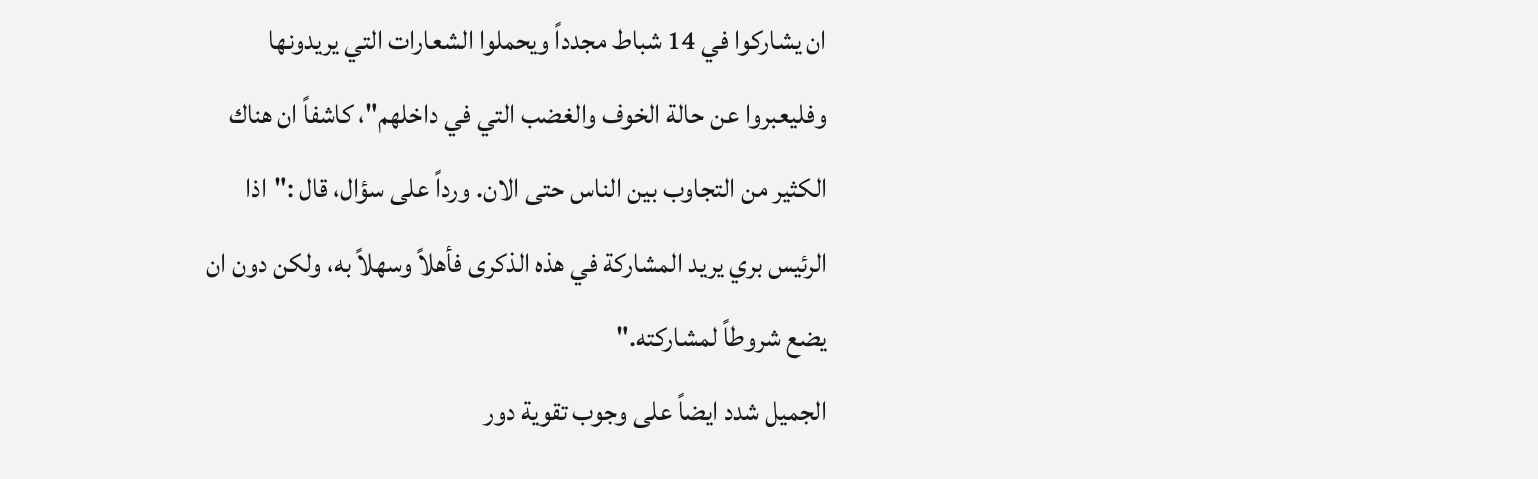ان يشاركوا في 14 شباط مجدداً ويحملوا الشعارات التي يريدونها وفليعبروا عن حالة الخوف والغضب التي في داخلهم"، كاشفاً ان هناك الكثير من التجاوب بين الناس حتى الان. ورداً على سؤال، قال :"اذا الرئيس بري يريد المشاركة في هذه الذكرى فأهلاً وسهلاً به، ولكن دون ان يضع شروطاً لمشاركته."
الجميل شدد ايضاً على وجوب تقوية دور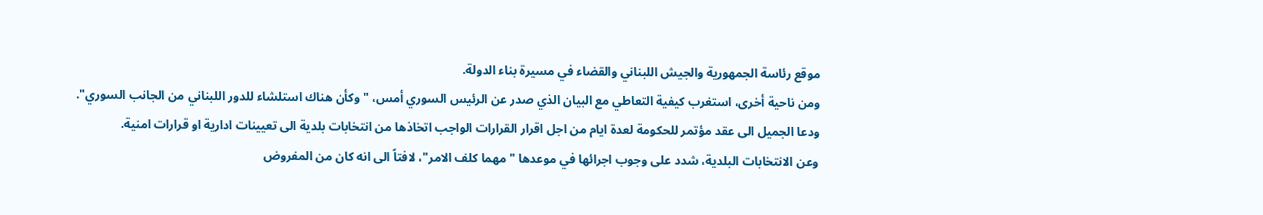موقع رئاسة الجمهورية والجيش اللبناني والقضاء في مسيرة بناء الدولة.
ومن ناحية أخرى، استغرب كيفية التعاطي مع البيان الذي صدر عن الرئيس السوري أمس، "وكأن هناك استلشاء للدور اللبناني من الجانب السوري".
ودعا الجميل الى عقد مؤتمر للحكومة لعدة ايام من اجل اقرار القرارات الواجب اتخاذها من انتخابات بلدية الى تعيينات ادارية او قرارات امنية.
وعن الانتخابات البلدية، شدد على وجوب اجرائها في موعدها "مهما كلف الامر"، لافتاً الى انه كان من المفروض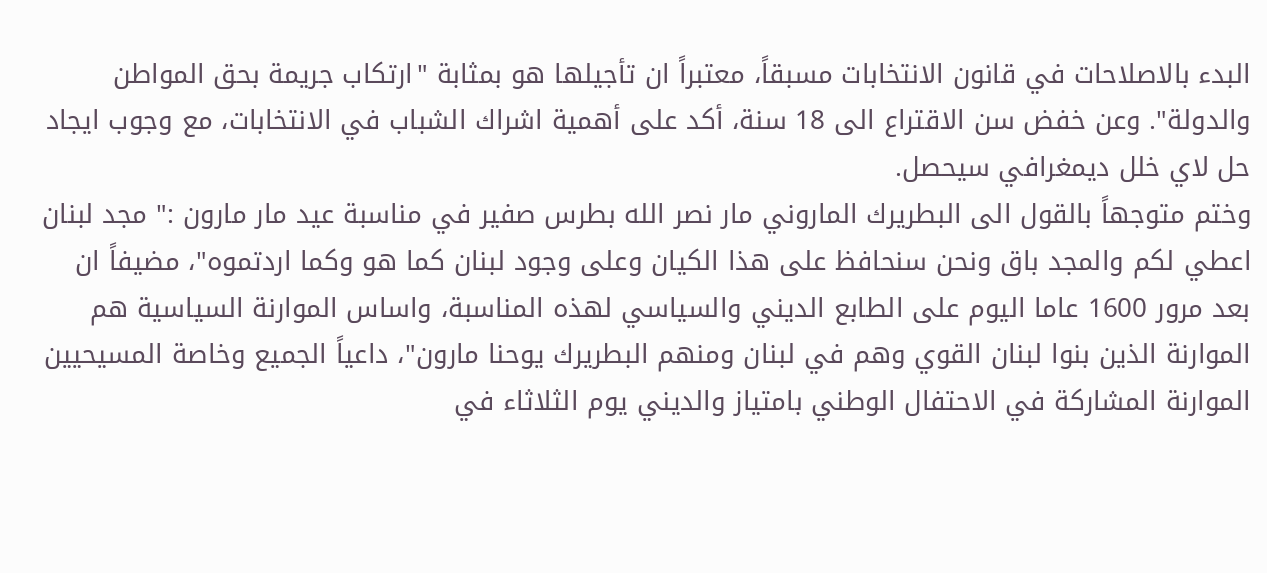البدء بالاصلاحات في قانون الانتخابات مسبقاً، معتبراً ان تأجيلها هو بمثابة "ارتكاب جريمة بحق المواطن والدولة". وعن خفض سن الاقتراع الى 18 سنة، أكد على أهمية اشراك الشباب في الانتخابات، مع وجوب ايجاد حل لاي خلل ديمغرافي سيحصل.
وختم متوجهاً بالقول الى البطريرك الماروني مار نصر الله بطرس صفير في مناسبة عيد مار مارون :" مجد لبنان اعطي لكم والمجد باق ونحن سنحافظ على هذا الكيان وعلى وجود لبنان كما هو وكما اردتموه"، مضيفاً ان بعد مرور 1600 عاما اليوم على الطابع الديني والسياسي لهذه المناسبة، واساس الموارنة السياسية هم الموارنة الذين بنوا لبنان القوي وهم في لبنان ومنهم البطريرك يوحنا مارون"، داعياً الجميع وخاصة المسيحيين الموارنة المشاركة في الاحتفال الوطني بامتياز والديني يوم الثلاثاء في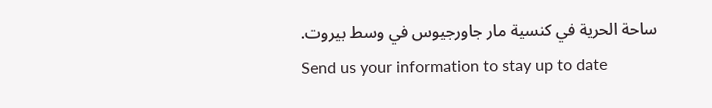ساحة الحرية في كنسية مار جاورجيوس في وسط بيروت.
Send us your information to stay up to date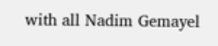with all Nadim Gemayel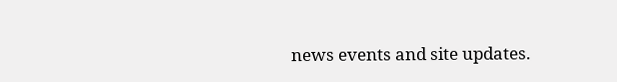news events and site updates.